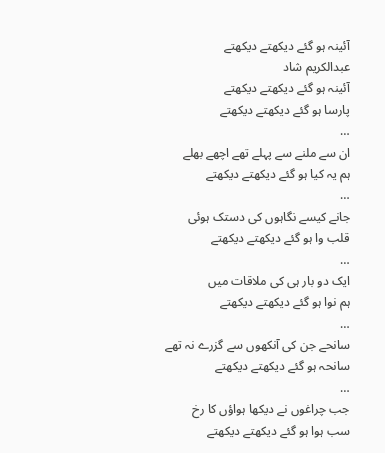آئینہ ہو گئے دیکھتے دیکھتے
عبدالکریم شاد
آئینہ ہو گئے دیکھتے دیکھتے
پارسا ہو گئے دیکھتے دیکھتے
…
ان سے ملنے سے پہلے تھے اچھے بھلے
ہم یہ کیا ہو گئے دیکھتے دیکھتے
…
جانے کیسے نگاہوں کی دستک ہوئی
قلب وا ہو گئے دیکھتے دیکھتے
…
ایک دو بار ہی کی ملاقات میں
ہم نوا ہو گئے دیکھتے دیکھتے
…
سانحے جن کی آنکھوں سے گزرے نہ تھے
سانحہ ہو گئے دیکھتے دیکھتے
…
جب چراغوں نے دیکھا ہواؤں کا رخ
سب ہوا ہو گئے دیکھتے دیکھتے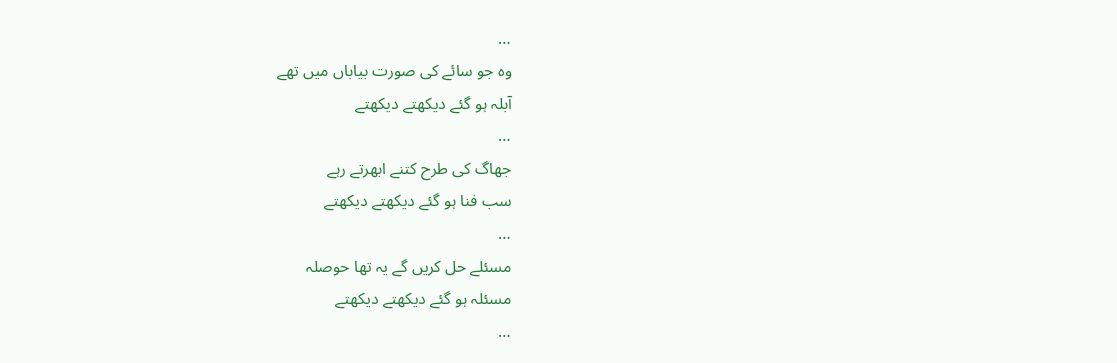…
وہ جو سائے کی صورت بیاباں میں تھے
آبلہ ہو گئے دیکھتے دیکھتے
…
جھاگ کی طرح کتنے ابھرتے رہے
سب فنا ہو گئے دیکھتے دیکھتے
…
مسئلے حل کریں گے یہ تھا حوصلہ
مسئلہ ہو گئے دیکھتے دیکھتے
…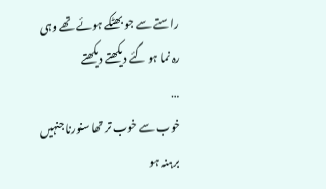راستے سے جو بھٹکے ہوئے تھے وہی
رہ نما ہو گئے دیکھتے دیکھتے
…
خوب سے خوب تر تھا سنورنا جنہیں
برہنہ ہو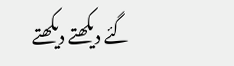گئے دیکھتے دیکھتے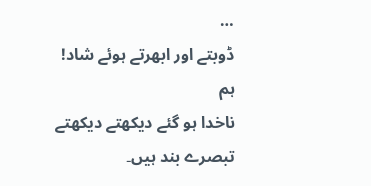…
ڈوبتے اور ابھرتے ہوئے شاد! ہم
ناخدا ہو گئے دیکھتے دیکھتے
تبصرے بند ہیں۔